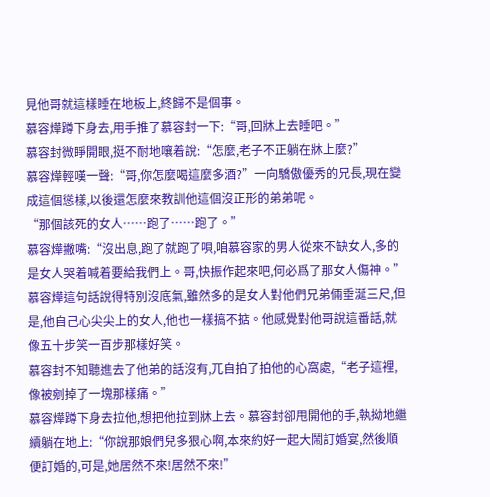見他哥就這樣睡在地板上,終歸不是個事。
慕容燁蹲下身去,用手推了慕容封一下:“哥,回牀上去睡吧。”
慕容封微睜開眼,挺不耐地嚷着說:“怎麼,老子不正躺在牀上麼?”
慕容燁輕嘆一聲:“哥,你怎麼喝這麼多酒?”一向驕傲優秀的兄長,現在變成這個慫樣,以後還怎麼來教訓他這個沒正形的弟弟呢。
“那個該死的女人……跑了……跑了。”
慕容燁撇嘴:“沒出息,跑了就跑了唄,咱慕容家的男人從來不缺女人,多的是女人哭着喊着要給我們上。哥,快振作起來吧,何必爲了那女人傷神。”
慕容燁這句話說得特別沒底氣,雖然多的是女人對他們兄弟倆垂涎三尺,但是,他自己心尖尖上的女人,他也一樣搞不掂。他感覺對他哥說這番話,就像五十步笑一百步那樣好笑。
慕容封不知聽進去了他弟的話沒有,兀自拍了拍他的心窩處,“老子這裡,像被剜掉了一塊那樣痛。”
慕容燁蹲下身去拉他,想把他拉到牀上去。慕容封卻甩開他的手,執拗地繼續躺在地上:“你說那娘們兒多狠心啊,本來約好一起大鬧訂婚宴,然後順便訂婚的,可是,她居然不來!居然不來!”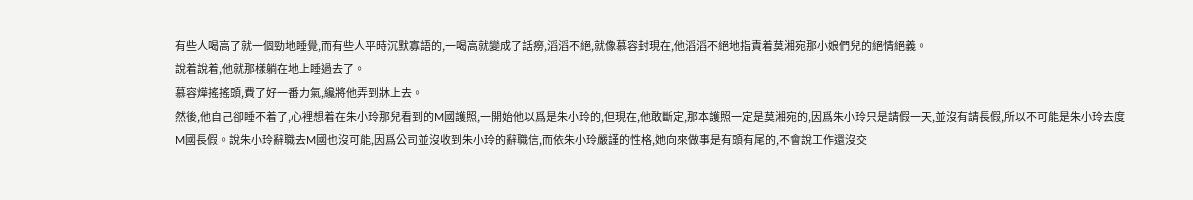有些人喝高了就一個勁地睡覺,而有些人平時沉默寡語的,一喝高就變成了話癆,滔滔不絕,就像慕容封現在,他滔滔不絕地指責着莫湘宛那小娘們兒的絕情絕義。
說着說着,他就那樣躺在地上睡過去了。
慕容燁搖搖頭,費了好一番力氣,纔將他弄到牀上去。
然後,他自己卻睡不着了,心裡想着在朱小玲那兒看到的M國護照,一開始他以爲是朱小玲的,但現在,他敢斷定,那本護照一定是莫湘宛的,因爲朱小玲只是請假一天,並沒有請長假,所以不可能是朱小玲去度M國長假。說朱小玲辭職去M國也沒可能,因爲公司並沒收到朱小玲的辭職信,而依朱小玲嚴謹的性格,她向來做事是有頭有尾的,不會說工作還沒交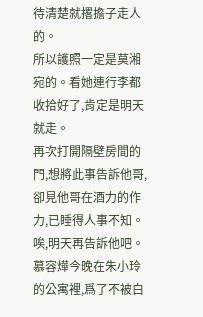待清楚就撂擔子走人的。
所以護照一定是莫湘宛的。看她連行李都收拾好了,肯定是明天就走。
再次打開隔壁房間的門,想將此事告訴他哥,卻見他哥在酒力的作力,已睡得人事不知。唉,明天再告訴他吧。
慕容燁今晚在朱小玲的公寓裡,爲了不被白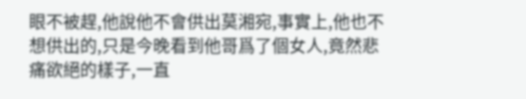眼不被趕,他說他不會供出莫湘宛,事實上,他也不想供出的,只是今晚看到他哥爲了個女人,竟然悲痛欲絕的樣子,一直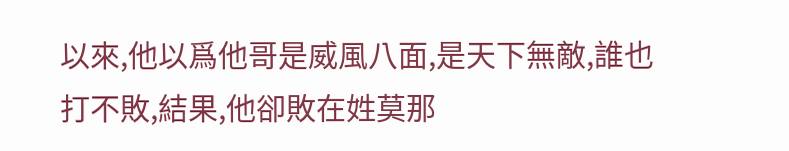以來,他以爲他哥是威風八面,是天下無敵,誰也打不敗,結果,他卻敗在姓莫那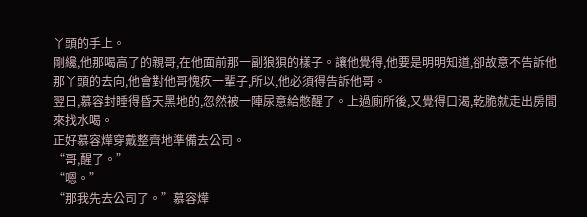丫頭的手上。
剛纔,他那喝高了的親哥,在他面前那一副狼狽的樣子。讓他覺得,他要是明明知道,卻故意不告訴他那丫頭的去向,他會對他哥愧疚一輩子,所以,他必須得告訴他哥。
翌日,慕容封睡得昏天黑地的,忽然被一陣尿意給憋醒了。上過廁所後,又覺得口渴,乾脆就走出房間來找水喝。
正好慕容燁穿戴整齊地準備去公司。
“哥,醒了。”
“嗯。”
“那我先去公司了。”慕容燁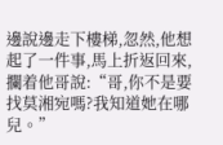邊說邊走下樓梯,忽然,他想起了一件事,馬上折返回來,攔着他哥說:“哥,你不是要找莫湘宛嗎?我知道她在哪兒。”